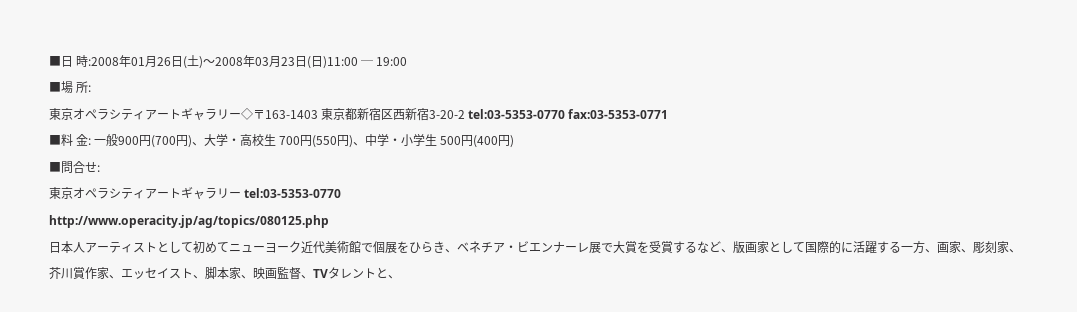■日 時:2008年01月26日(土)〜2008年03月23日(日)11:00 ─ 19:00
■場 所:
東京オペラシティアートギャラリー◇〒163-1403 東京都新宿区西新宿3-20-2 tel:03-5353-0770 fax:03-5353-0771
■料 金: 一般900円(700円)、大学・高校生 700円(550円)、中学・小学生 500円(400円)
■問合せ:
東京オペラシティアートギャラリー tel:03-5353-0770
http://www.operacity.jp/ag/topics/080125.php
日本人アーティストとして初めてニューヨーク近代美術館で個展をひらき、ベネチア・ビエンナーレ展で大賞を受賞するなど、版画家として国際的に活躍する一方、画家、彫刻家、芥川賞作家、エッセイスト、脚本家、映画監督、TVタレントと、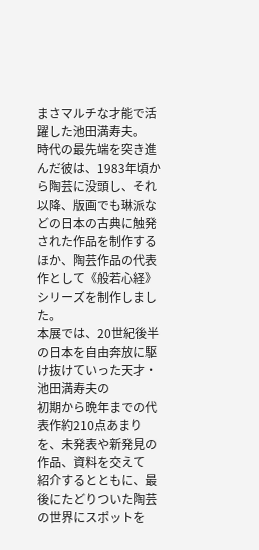まさマルチな才能で活躍した池田満寿夫。
時代の最先端を突き進んだ彼は、1983年頃から陶芸に没頭し、それ以降、版画でも琳派などの日本の古典に触発された作品を制作するほか、陶芸作品の代表作として《般若心経》シリーズを制作しました。
本展では、20世紀後半の日本を自由奔放に駆け抜けていった天才・池田満寿夫の
初期から晩年までの代表作約210点あまりを、未発表や新発見の作品、資料を交えて
紹介するとともに、最後にたどりついた陶芸の世界にスポットを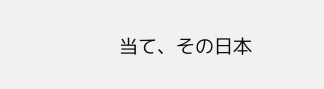当て、その日本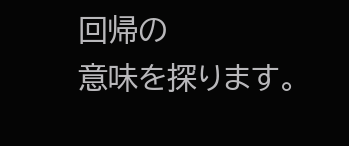回帰の
意味を探ります。